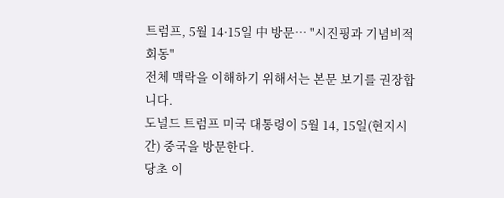트럼프, 5월 14·15일 中 방문… "시진핑과 기념비적 회동"
전체 맥락을 이해하기 위해서는 본문 보기를 권장합니다.
도널드 트럼프 미국 대통령이 5월 14, 15일(현지시간) 중국을 방문한다.
당초 이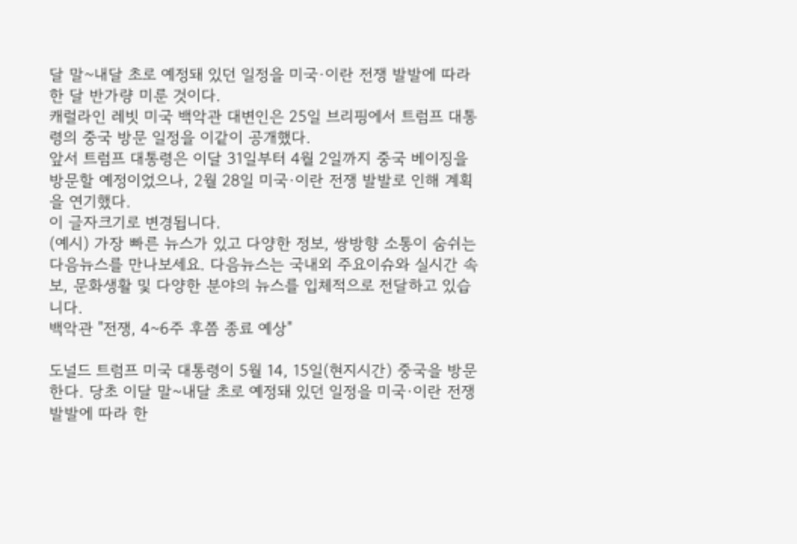달 말~내달 초로 예정돼 있던 일정을 미국·이란 전쟁 발발에 따라 한 달 반가량 미룬 것이다.
캐럴라인 레빗 미국 백악관 대변인은 25일 브리핑에서 트럼프 대통령의 중국 방문 일정을 이같이 공개했다.
앞서 트럼프 대통령은 이달 31일부터 4월 2일까지 중국 베이징을 방문할 예정이었으나, 2월 28일 미국·이란 전쟁 발발로 인해 계획을 연기했다.
이 글자크기로 변경됩니다.
(예시) 가장 빠른 뉴스가 있고 다양한 정보, 쌍방향 소통이 숨쉬는 다음뉴스를 만나보세요. 다음뉴스는 국내외 주요이슈와 실시간 속보, 문화생활 및 다양한 분야의 뉴스를 입체적으로 전달하고 있습니다.
백악관 "전쟁, 4~6주 후쯤 종료 예상"

도널드 트럼프 미국 대통령이 5월 14, 15일(현지시간) 중국을 방문한다. 당초 이달 말~내달 초로 예정돼 있던 일정을 미국·이란 전쟁 발발에 따라 한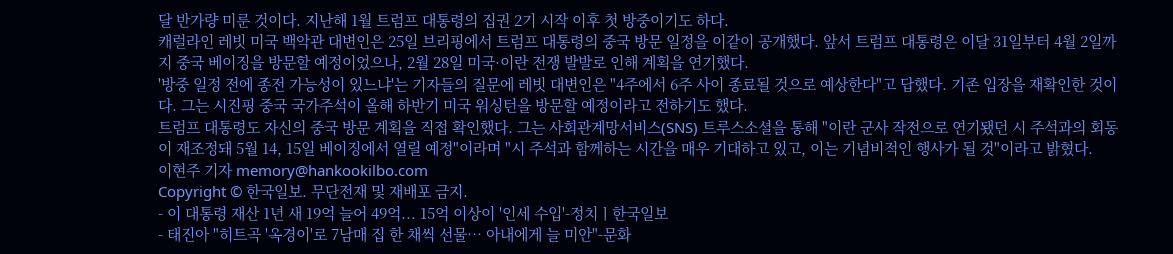달 반가량 미룬 것이다. 지난해 1월 트럼프 대통령의 집권 2기 시작 이후 첫 방중이기도 하다.
캐럴라인 레빗 미국 백악관 대변인은 25일 브리핑에서 트럼프 대통령의 중국 방문 일정을 이같이 공개했다. 앞서 트럼프 대통령은 이달 31일부터 4월 2일까지 중국 베이징을 방문할 예정이었으나, 2월 28일 미국·이란 전쟁 발발로 인해 계획을 연기했다.
'방중 일정 전에 종전 가능성이 있느냐'는 기자들의 질문에 레빗 대변인은 "4주에서 6주 사이 종료될 것으로 예상한다"고 답했다. 기존 입장을 재확인한 것이다. 그는 시진핑 중국 국가주석이 올해 하반기 미국 워싱턴을 방문할 예정이라고 전하기도 했다.
트럼프 대통령도 자신의 중국 방문 계획을 직접 확인했다. 그는 사회관계망서비스(SNS) 트루스소셜을 통해 "이란 군사 작전으로 연기됐던 시 주석과의 회동이 재조정돼 5월 14, 15일 베이징에서 열릴 예정"이라며 "시 주석과 함께하는 시간을 매우 기대하고 있고, 이는 기념비적인 행사가 될 것"이라고 밝혔다.
이현주 기자 memory@hankookilbo.com
Copyright © 한국일보. 무단전재 및 재배포 금지.
- 이 대통령 재산 1년 새 19억 늘어 49억... 15억 이상이 '인세 수입'-정치ㅣ한국일보
- 태진아 "히트곡 '옥경이'로 7남매 집 한 채씩 선물… 아내에게 늘 미안"-문화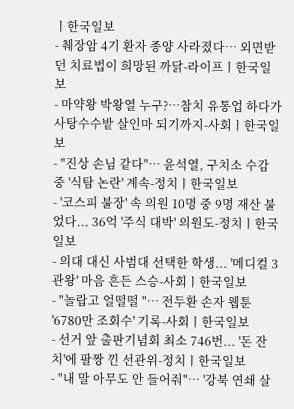ㅣ한국일보
- 췌장암 4기 환자 종양 사라졌다… 외면받던 치료법이 희망된 까닭-라이프ㅣ한국일보
- 마약왕 박왕열 누구?…참치 유통업 하다가 사탕수수밭 살인마 되기까지-사회ㅣ한국일보
- "진상 손님 같다"… 윤석열, 구치소 수감 중 '식탐 논란' 계속-정치ㅣ한국일보
- '코스피 불장' 속 의원 10명 중 9명 재산 불었다... 36억 '주식 대박' 의원도-정치ㅣ한국일보
- 의대 대신 사범대 선택한 학생... '메디컬 3관왕' 마음 흔든 스승-사회ㅣ한국일보
- "놀랍고 얼떨떨 "… 전두환 손자 웹툰 '6780만 조회수' 기록-사회ㅣ한국일보
- 선거 앞 출판기념회 최소 746번... '돈 잔치'에 팔짱 낀 선관위-정치ㅣ한국일보
- "내 말 아무도 안 들어줘"… '강북 연쇄 살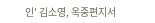인' 김소영, 옥중편지서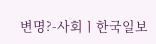변명?-사회ㅣ한국일보